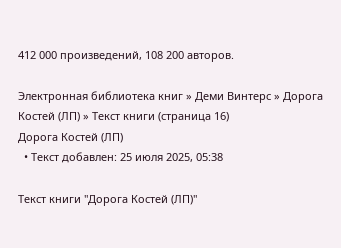412 000 произведений, 108 200 авторов.

Электронная библиотека книг » Деми Винтерс » Дорога Костей (ЛП) » Текст книги (страница 16)
Дорога Костей (ЛП)
  • Текст добавлен: 25 июля 2025, 05:38

Текст книги "Дорога Костей (ЛП)"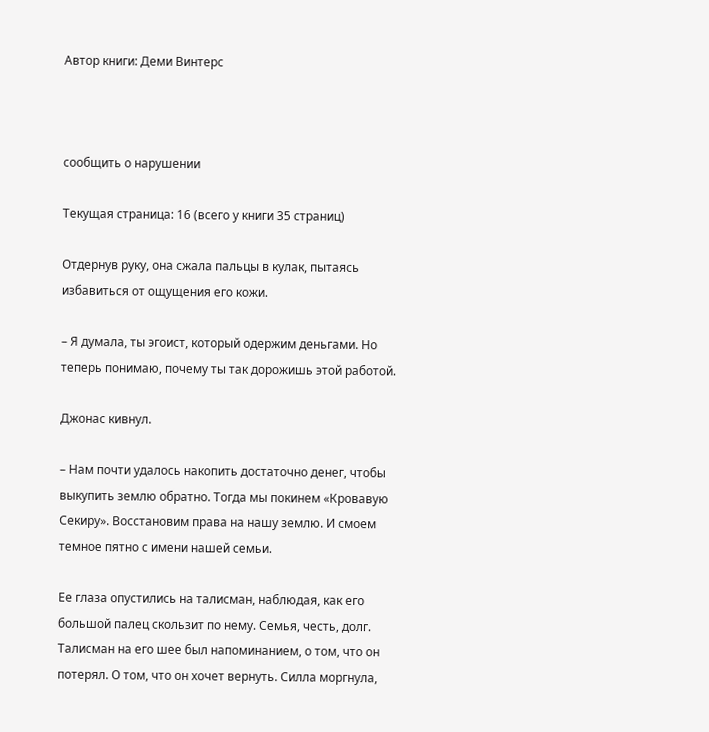Автор книги: Деми Винтерс



сообщить о нарушении

Текущая страница: 16 (всего у книги 35 страниц)

Отдернув руку, она сжала пальцы в кулак, пытаясь избавиться от ощущения его кожи.

– Я думала, ты эгоист, который одержим деньгами. Но теперь понимаю, почему ты так дорожишь этой работой.

Джонас кивнул.

– Нам почти удалось накопить достаточно денег, чтобы выкупить землю обратно. Тогда мы покинем «Кровавую Секиру». Восстановим права на нашу землю. И смоем темное пятно с имени нашей семьи.

Ее глаза опустились на талисман, наблюдая, как его большой палец скользит по нему. Семья, честь, долг. Талисман на его шее был напоминанием, о том, что он потерял. О том, что он хочет вернуть. Силла моргнула,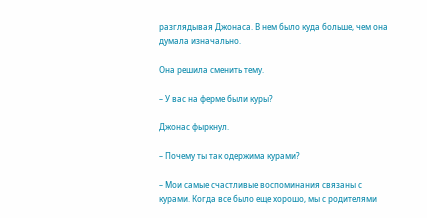разглядывая Джонаса. В нем было куда больше, чем она думала изначально.

Она решила сменить тему.

– У вас на ферме были куры?

Джонас фыркнул.

– Почему ты так одержима курами?

– Мои самые счастливые воспоминания связаны с курами. Когда все было еще хорошо, мы с родителями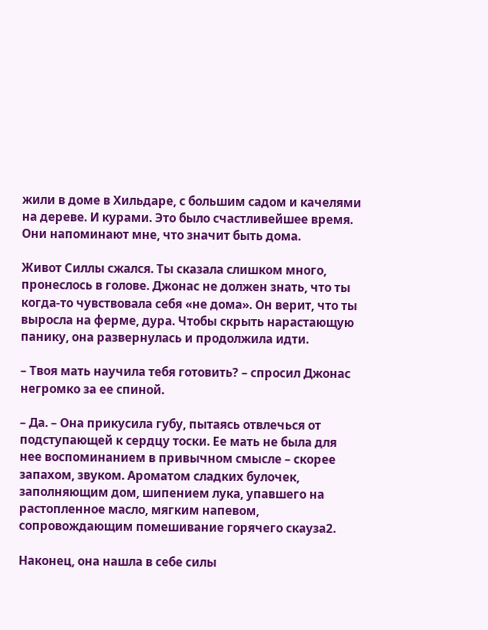жили в доме в Хильдаре, с большим садом и качелями на дереве. И курами. Это было счастливейшее время. Они напоминают мне, что значит быть дома.

Живот Силлы сжался. Ты сказала слишком много, пронеслось в голове. Джонас не должен знать, что ты когда-то чувствовала себя «не дома». Он верит, что ты выросла на ферме, дура. Чтобы скрыть нарастающую панику, она развернулась и продолжила идти.

– Твоя мать научила тебя готовить? – спросил Джонас негромко за ее спиной.

– Да. – Она прикусила губу, пытаясь отвлечься от подступающей к сердцу тоски. Ее мать не была для нее воспоминанием в привычном смысле – скорее запахом, звуком. Ароматом сладких булочек, заполняющим дом, шипением лука, упавшего на растопленное масло, мягким напевом, сопровождающим помешивание горячего скауза2.

Наконец, она нашла в себе силы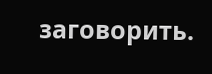заговорить.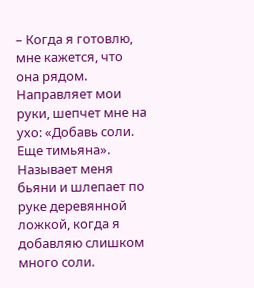– Когда я готовлю, мне кажется, что она рядом. Направляет мои руки, шепчет мне на ухо: «Добавь соли. Еще тимьяна». Называет меня бьяни и шлепает по руке деревянной ложкой, когда я добавляю слишком много соли.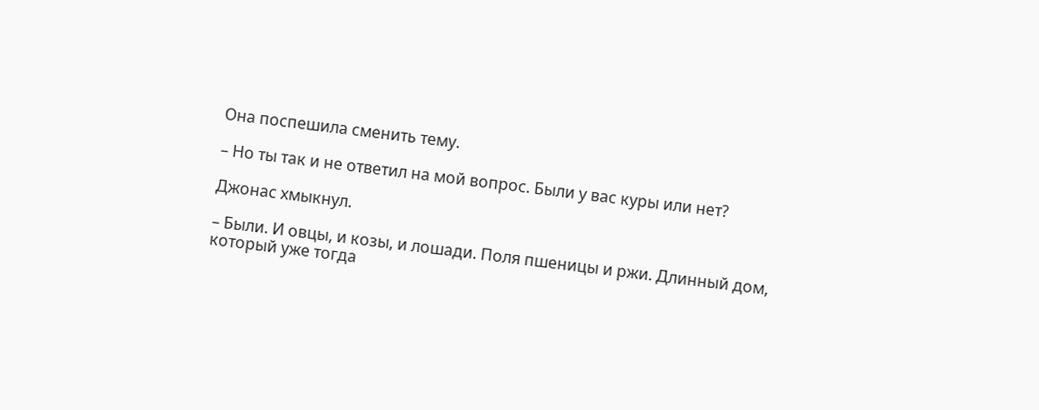Она поспешила сменить тему.

– Но ты так и не ответил на мой вопрос. Были у вас куры или нет?

Джонас хмыкнул.

– Были. И овцы, и козы, и лошади. Поля пшеницы и ржи. Длинный дом, который уже тогда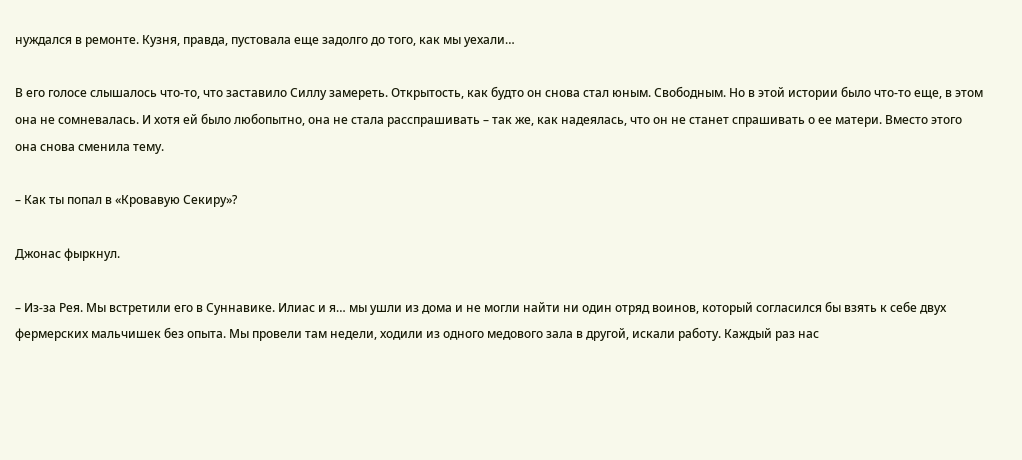нуждался в ремонте. Кузня, правда, пустовала еще задолго до того, как мы уехали…

В его голосе слышалось что-то, что заставило Силлу замереть. Открытость, как будто он снова стал юным. Свободным. Но в этой истории было что-то еще, в этом она не сомневалась. И хотя ей было любопытно, она не стала расспрашивать – так же, как надеялась, что он не станет спрашивать о ее матери. Вместо этого она снова сменила тему.

– Как ты попал в «Кровавую Секиру»?

Джонас фыркнул.

– Из-за Рея. Мы встретили его в Суннавике. Илиас и я… мы ушли из дома и не могли найти ни один отряд воинов, который согласился бы взять к себе двух фермерских мальчишек без опыта. Мы провели там недели, ходили из одного медового зала в другой, искали работу. Каждый раз нас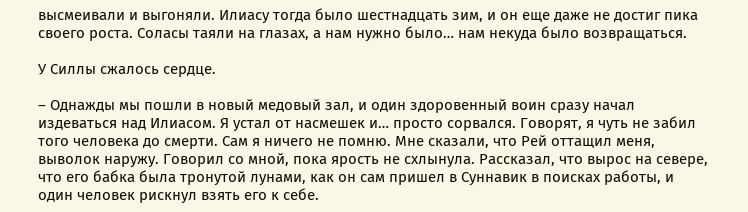высмеивали и выгоняли. Илиасу тогда было шестнадцать зим, и он еще даже не достиг пика своего роста. Соласы таяли на глазах, а нам нужно было… нам некуда было возвращаться.

У Силлы сжалось сердце.

– Однажды мы пошли в новый медовый зал, и один здоровенный воин сразу начал издеваться над Илиасом. Я устал от насмешек и… просто сорвался. Говорят, я чуть не забил того человека до смерти. Сам я ничего не помню. Мне сказали, что Рей оттащил меня, выволок наружу. Говорил со мной, пока ярость не схлынула. Рассказал, что вырос на севере, что его бабка была тронутой лунами, как он сам пришел в Суннавик в поисках работы, и один человек рискнул взять его к себе.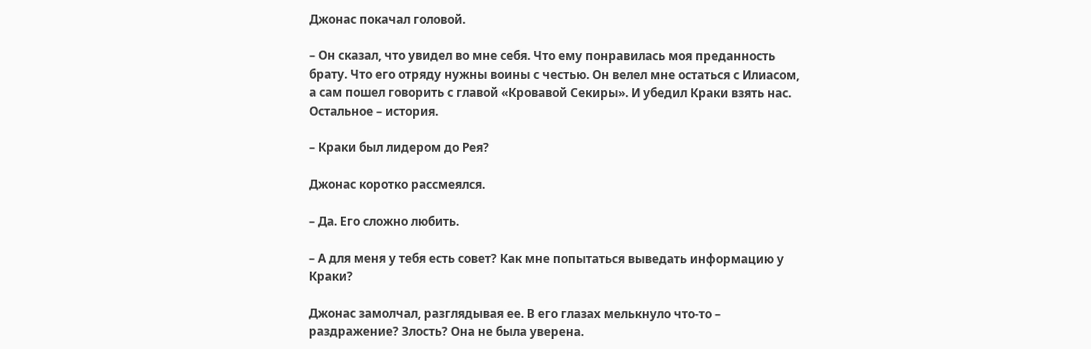Джонас покачал головой.

– Он сказал, что увидел во мне себя. Что ему понравилась моя преданность брату. Что его отряду нужны воины с честью. Он велел мне остаться с Илиасом, а сам пошел говорить с главой «Кровавой Секиры». И убедил Краки взять нас. Остальное – история.

– Краки был лидером до Рея?

Джонас коротко рассмеялся.

– Да. Его сложно любить.

– А для меня у тебя есть совет? Как мне попытаться выведать информацию у Краки?

Джонас замолчал, разглядывая ее. В его глазах мелькнуло что-то – раздражение? Злость? Она не была уверена.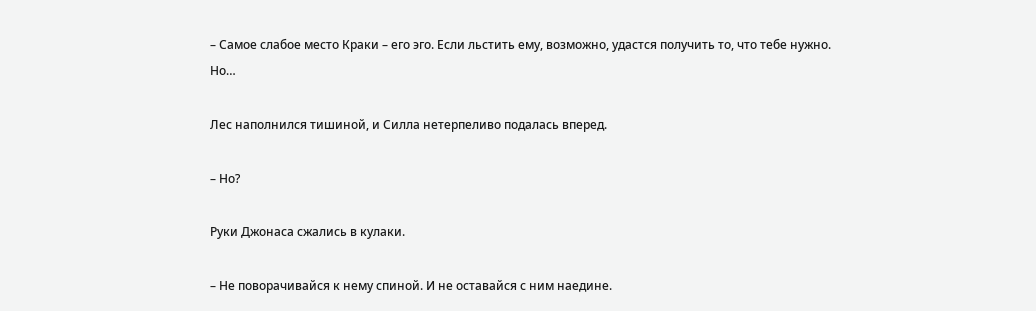– Самое слабое место Краки – его эго. Если льстить ему, возможно, удастся получить то, что тебе нужно. Но…

Лес наполнился тишиной, и Силла нетерпеливо подалась вперед.

– Но?

Руки Джонаса сжались в кулаки.

– Не поворачивайся к нему спиной. И не оставайся с ним наедине.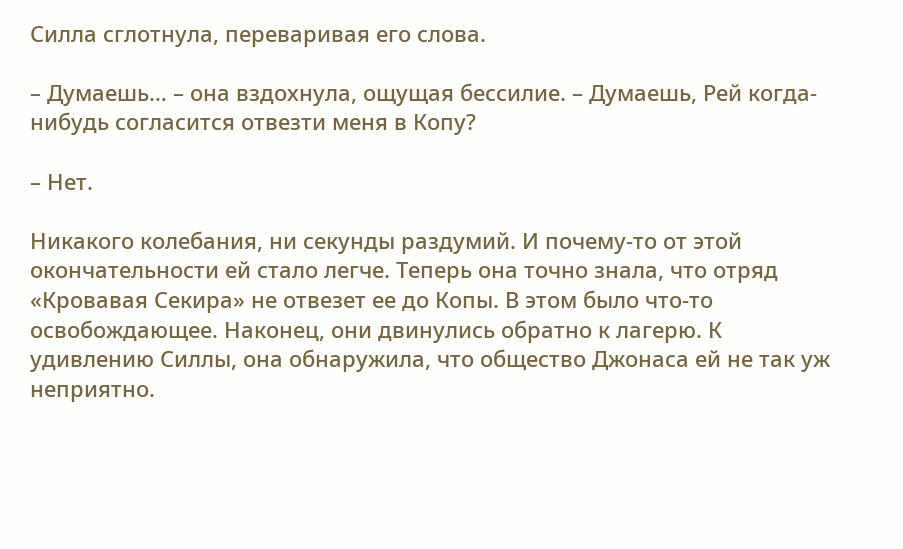Силла сглотнула, переваривая его слова.

– Думаешь… – она вздохнула, ощущая бессилие. – Думаешь, Рей когда-нибудь согласится отвезти меня в Копу?

– Нет.

Никакого колебания, ни секунды раздумий. И почему-то от этой окончательности ей стало легче. Теперь она точно знала, что отряд «Кровавая Секира» не отвезет ее до Копы. В этом было что-то освобождающее. Наконец, они двинулись обратно к лагерю. К удивлению Силлы, она обнаружила, что общество Джонаса ей не так уж неприятно.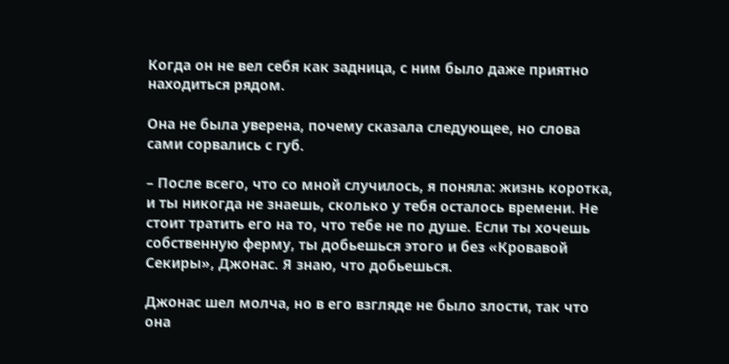Когда он не вел себя как задница, с ним было даже приятно находиться рядом.

Она не была уверена, почему сказала следующее, но слова сами сорвались с губ.

– После всего, что со мной случилось, я поняла: жизнь коротка, и ты никогда не знаешь, сколько у тебя осталось времени. Не стоит тратить его на то, что тебе не по душе. Если ты хочешь собственную ферму, ты добьешься этого и без «Кровавой Секиры», Джонас. Я знаю, что добьешься.

Джонас шел молча, но в его взгляде не было злости, так что она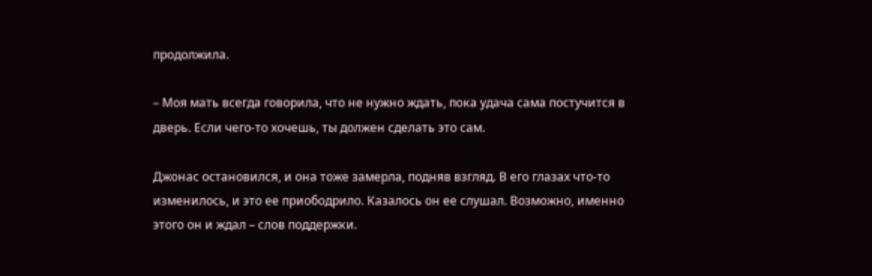продолжила.

– Моя мать всегда говорила, что не нужно ждать, пока удача сама постучится в дверь. Если чего-то хочешь, ты должен сделать это сам.

Джонас остановился, и она тоже замерла, подняв взгляд. В его глазах что-то изменилось, и это ее приободрило. Казалось он ее слушал. Возможно, именно этого он и ждал – слов поддержки.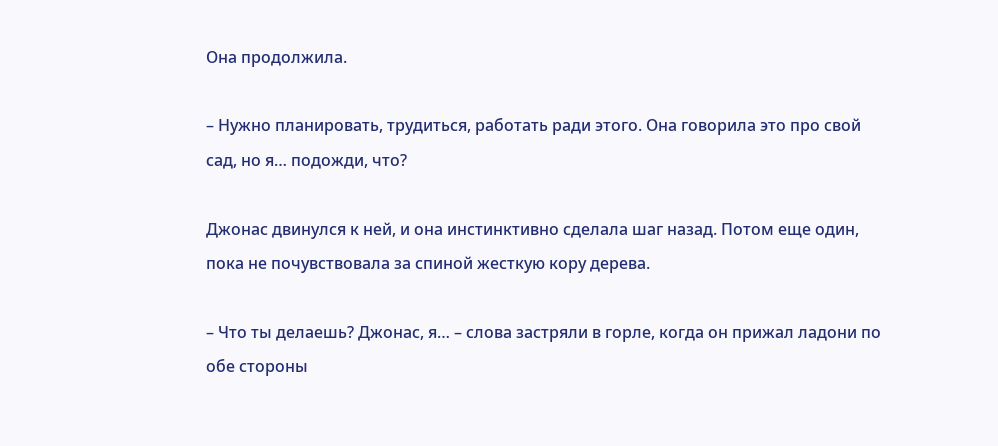Она продолжила.

– Нужно планировать, трудиться, работать ради этого. Она говорила это про свой сад, но я… подожди, что?

Джонас двинулся к ней, и она инстинктивно сделала шаг назад. Потом еще один, пока не почувствовала за спиной жесткую кору дерева.

– Что ты делаешь? Джонас, я… – слова застряли в горле, когда он прижал ладони по обе стороны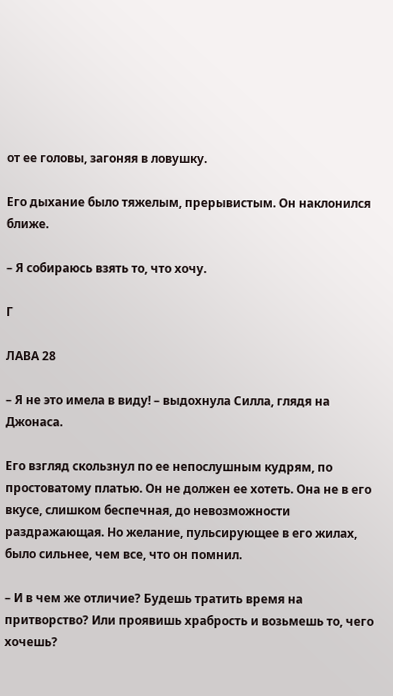от ее головы, загоняя в ловушку.

Его дыхание было тяжелым, прерывистым. Он наклонился ближе.

– Я собираюсь взять то, что хочу.

Г

ЛАВА 28

– Я не это имела в виду! – выдохнула Силла, глядя на Джонаса.

Его взгляд скользнул по ее непослушным кудрям, по простоватому платью. Он не должен ее хотеть. Она не в его вкусе, слишком беспечная, до невозможности раздражающая. Но желание, пульсирующее в его жилах, было сильнее, чем все, что он помнил.

– И в чем же отличие? Будешь тратить время на притворство? Или проявишь храбрость и возьмешь то, чего хочешь?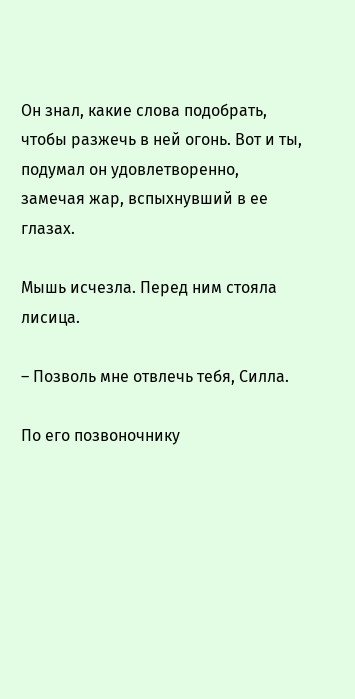Он знал, какие слова подобрать, чтобы разжечь в ней огонь. Вот и ты, подумал он удовлетворенно, замечая жар, вспыхнувший в ее глазах.

Мышь исчезла. Перед ним стояла лисица.

– Позволь мне отвлечь тебя, Силла.

По его позвоночнику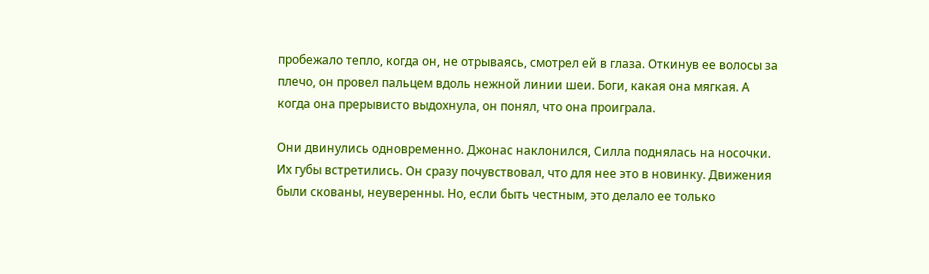пробежало тепло, когда он, не отрываясь, смотрел ей в глаза. Откинув ее волосы за плечо, он провел пальцем вдоль нежной линии шеи. Боги, какая она мягкая. А когда она прерывисто выдохнула, он понял, что она проиграла.

Они двинулись одновременно. Джонас наклонился, Силла поднялась на носочки. Их губы встретились. Он сразу почувствовал, что для нее это в новинку. Движения были скованы, неуверенны. Но, если быть честным, это делало ее только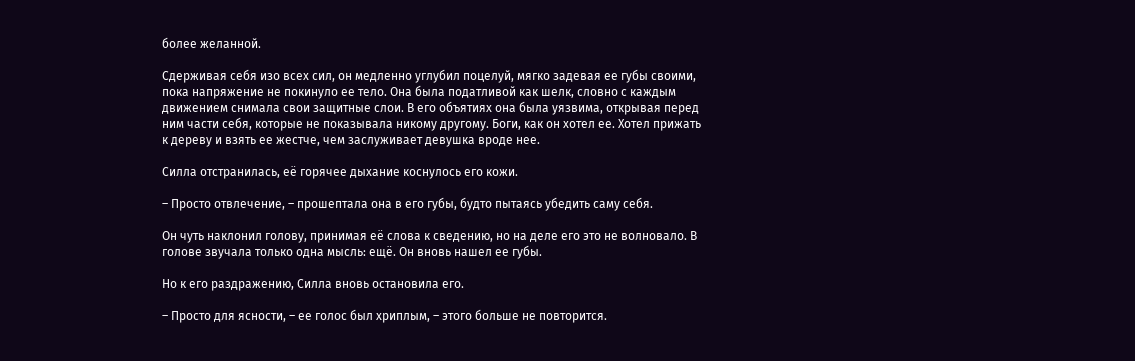более желанной.

Сдерживая себя изо всех сил, он медленно углубил поцелуй, мягко задевая ее губы своими, пока напряжение не покинуло ее тело. Она была податливой как шелк, словно с каждым движением снимала свои защитные слои. В его объятиях она была уязвима, открывая перед ним части себя, которые не показывала никому другому. Боги, как он хотел ее. Хотел прижать к дереву и взять ее жестче, чем заслуживает девушка вроде нее.

Силла отстранилась, её горячее дыхание коснулось его кожи.

– Просто отвлечение, – прошептала она в его губы, будто пытаясь убедить саму себя.

Он чуть наклонил голову, принимая её слова к сведению, но на деле его это не волновало. В голове звучала только одна мысль: ещё. Он вновь нашел ее губы.

Но к его раздражению, Силла вновь остановила его.

– Просто для ясности, – ее голос был хриплым, – этого больше не повторится.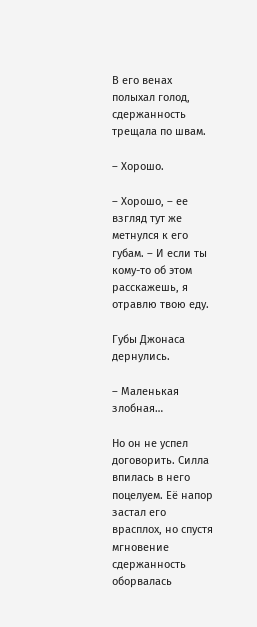В его венах полыхал голод, сдержанность трещала по швам.

– Хорошо.

– Хорошо, – ее взгляд тут же метнулся к его губам. – И если ты кому-то об этом расскажешь, я отравлю твою еду.

Губы Джонаса дернулись.

– Маленькая злобная…

Но он не успел договорить. Силла впилась в него поцелуем. Её напор застал его врасплох, но спустя мгновение сдержанность оборвалась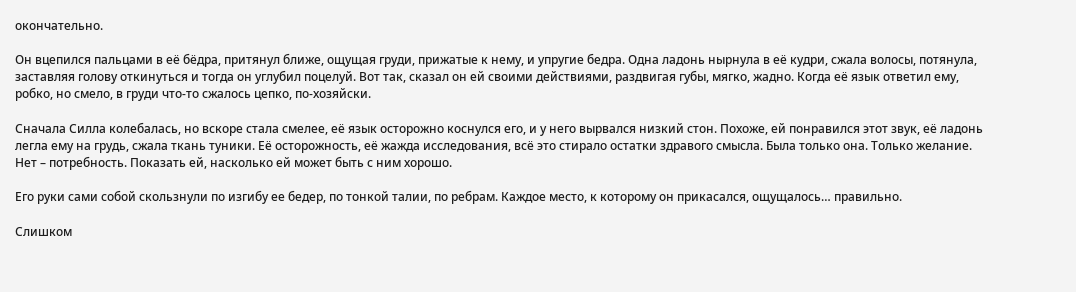окончательно.

Он вцепился пальцами в её бёдра, притянул ближе, ощущая груди, прижатые к нему, и упругие бедра. Одна ладонь нырнула в её кудри, сжала волосы, потянула, заставляя голову откинуться и тогда он углубил поцелуй. Вот так, сказал он ей своими действиями, раздвигая губы, мягко, жадно. Когда её язык ответил ему, робко, но смело, в груди что-то сжалось цепко, по-хозяйски.

Сначала Силла колебалась, но вскоре стала смелее, её язык осторожно коснулся его, и у него вырвался низкий стон. Похоже, ей понравился этот звук, её ладонь легла ему на грудь, сжала ткань туники. Её осторожность, её жажда исследования, всё это стирало остатки здравого смысла. Была только она. Только желание. Нет – потребность. Показать ей, насколько ей может быть с ним хорошо.

Его руки сами собой скользнули по изгибу ее бедер, по тонкой талии, по ребрам. Каждое место, к которому он прикасался, ощущалось… правильно.

Слишком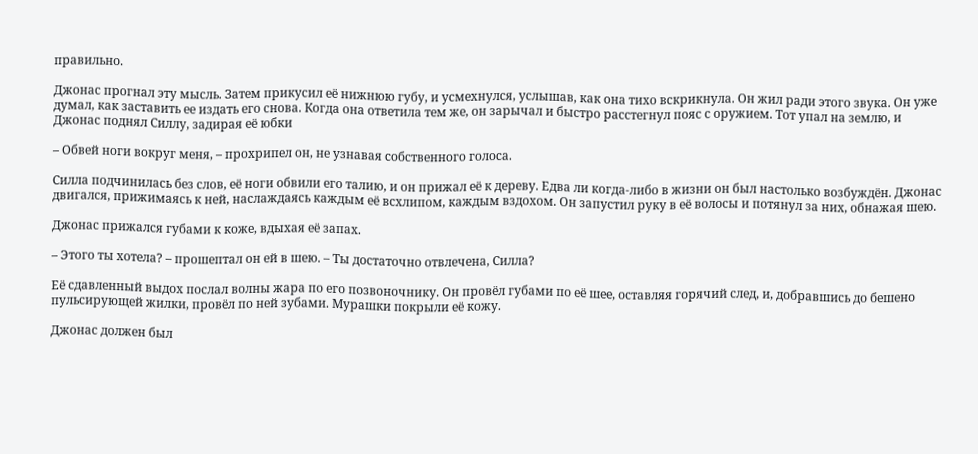правильно.

Джонас прогнал эту мысль. Затем прикусил её нижнюю губу, и усмехнулся, услышав, как она тихо вскрикнула. Он жил ради этого звука. Он уже думал, как заставить ее издать его снова. Когда она ответила тем же, он зарычал и быстро расстегнул пояс с оружием. Тот упал на землю, и Джонас поднял Силлу, задирая её юбки

– Обвей ноги вокруг меня, – прохрипел он, не узнавая собственного голоса.

Силла подчинилась без слов, её ноги обвили его талию, и он прижал её к дереву. Едва ли когда-либо в жизни он был настолько возбуждён. Джонас двигался, прижимаясь к ней, наслаждаясь каждым её всхлипом, каждым вздохом. Он запустил руку в её волосы и потянул за них, обнажая шею.

Джонас прижался губами к коже, вдыхая её запах.

– Этого ты хотела? – прошептал он ей в шею. – Ты достаточно отвлечена, Силла?

Её сдавленный выдох послал волны жара по его позвоночнику. Он провёл губами по её шее, оставляя горячий след, и, добравшись до бешено пульсирующей жилки, провёл по ней зубами. Мурашки покрыли её кожу.

Джонас должен был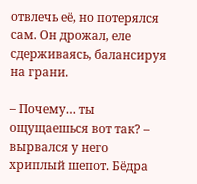отвлечь её, но потерялся сам. Он дрожал, еле сдерживаясь, балансируя на грани.

– Почему… ты ощущаешься вот так? – вырвался у него хриплый шепот. Бёдра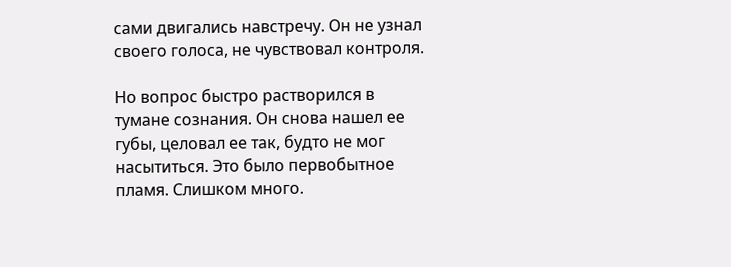сами двигались навстречу. Он не узнал своего голоса, не чувствовал контроля.

Но вопрос быстро растворился в тумане сознания. Он снова нашел ее губы, целовал ее так, будто не мог насытиться. Это было первобытное пламя. Слишком много.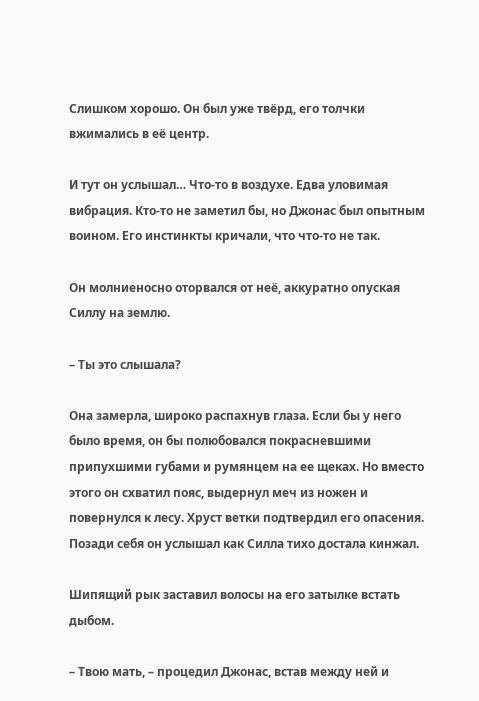Слишком хорошо. Он был уже твёрд, его толчки вжимались в её центр.

И тут он услышал… Что-то в воздухе. Едва уловимая вибрация. Кто-то не заметил бы, но Джонас был опытным воином. Его инстинкты кричали, что что-то не так.

Он молниеносно оторвался от неё, аккуратно опуская Силлу на землю.

– Ты это слышала?

Она замерла, широко распахнув глаза. Если бы у него было время, он бы полюбовался покрасневшими припухшими губами и румянцем на ее щеках. Но вместо этого он схватил пояс, выдернул меч из ножен и повернулся к лесу. Хруст ветки подтвердил его опасения. Позади себя он услышал как Силла тихо достала кинжал.

Шипящий рык заставил волосы на его затылке встать дыбом.

– Твою мать, – процедил Джонас, встав между ней и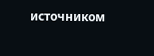источником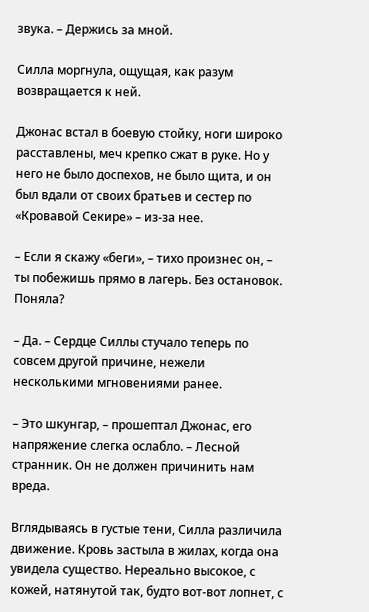звука. – Держись за мной.

Силла моргнула, ощущая, как разум возвращается к ней.

Джонас встал в боевую стойку, ноги широко расставлены, меч крепко сжат в руке. Но у него не было доспехов, не было щита, и он был вдали от своих братьев и сестер по «Кровавой Секире» – из-за нее.

– Если я скажу «беги», – тихо произнес он, – ты побежишь прямо в лагерь. Без остановок. Поняла?

– Да. – Сердце Силлы стучало теперь по совсем другой причине, нежели несколькими мгновениями ранее.

– Это шкунгар, – прошептал Джонас, его напряжение слегка ослабло. – Лесной странник. Он не должен причинить нам вреда.

Вглядываясь в густые тени, Силла различила движение. Кровь застыла в жилах, когда она увидела существо. Нереально высокое, с кожей, натянутой так, будто вот-вот лопнет, с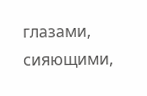глазами, сияющими,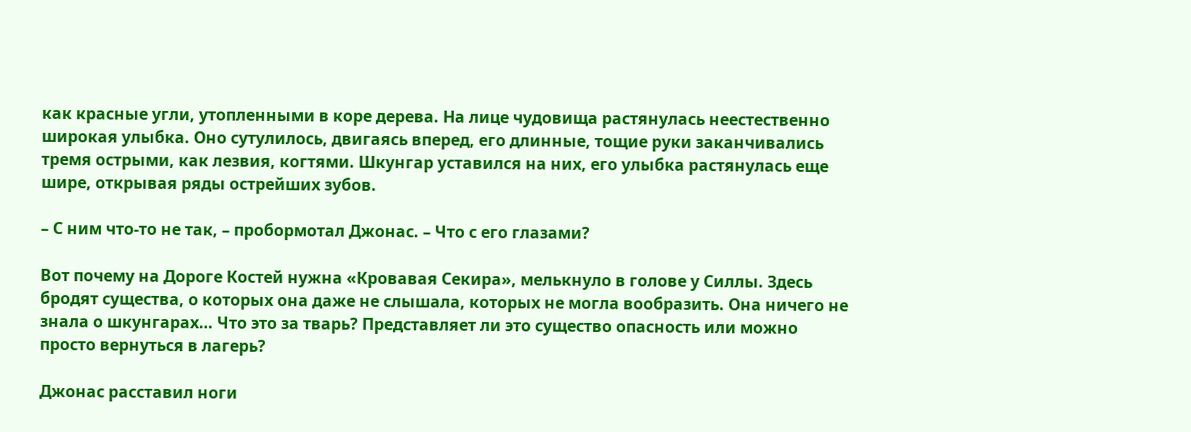как красные угли, утопленными в коре дерева. На лице чудовища растянулась неестественно широкая улыбка. Оно сутулилось, двигаясь вперед, его длинные, тощие руки заканчивались тремя острыми, как лезвия, когтями. Шкунгар уставился на них, его улыбка растянулась еще шире, открывая ряды острейших зубов.

– С ним что-то не так, – пробормотал Джонас. – Что с его глазами?

Вот почему на Дороге Костей нужна «Кровавая Секира», мелькнуло в голове у Силлы. Здесь бродят существа, о которых она даже не слышала, которых не могла вообразить. Она ничего не знала о шкунгарах… Что это за тварь? Представляет ли это существо опасность или можно просто вернуться в лагерь?

Джонас расставил ноги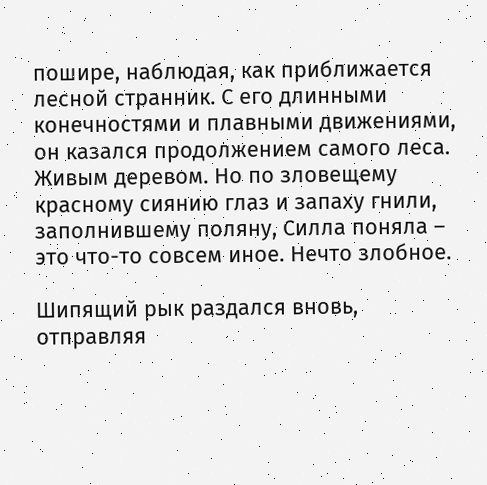пошире, наблюдая, как приближается лесной странник. С его длинными конечностями и плавными движениями, он казался продолжением самого леса. Живым деревом. Но по зловещему красному сиянию глаз и запаху гнили, заполнившему поляну, Силла поняла – это что-то совсем иное. Нечто злобное.

Шипящий рык раздался вновь, отправляя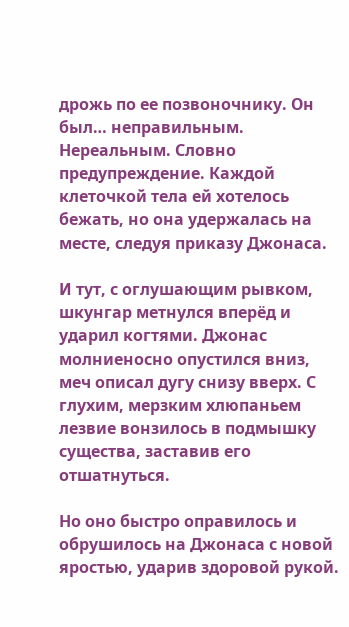дрожь по ее позвоночнику. Он был… неправильным. Нереальным. Словно предупреждение. Каждой клеточкой тела ей хотелось бежать, но она удержалась на месте, следуя приказу Джонаса.

И тут, с оглушающим рывком, шкунгар метнулся вперёд и ударил когтями. Джонас молниеносно опустился вниз, меч описал дугу снизу вверх. С глухим, мерзким хлюпаньем лезвие вонзилось в подмышку существа, заставив его отшатнуться.

Но оно быстро оправилось и обрушилось на Джонаса с новой яростью, ударив здоровой рукой.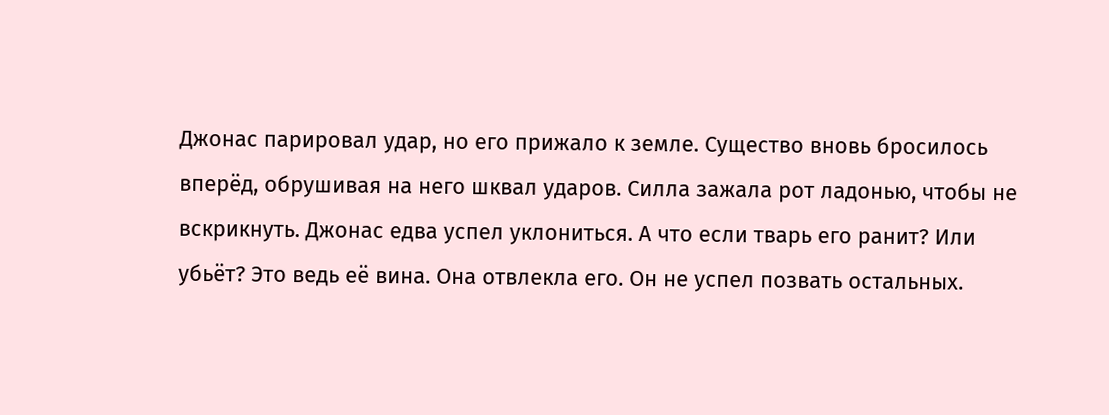Джонас парировал удар, но его прижало к земле. Существо вновь бросилось вперёд, обрушивая на него шквал ударов. Силла зажала рот ладонью, чтобы не вскрикнуть. Джонас едва успел уклониться. А что если тварь его ранит? Или убьёт? Это ведь её вина. Она отвлекла его. Он не успел позвать остальных.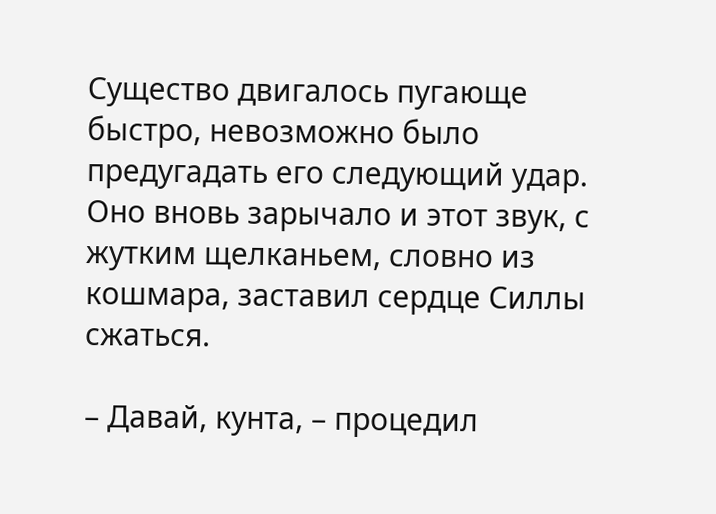Существо двигалось пугающе быстро, невозможно было предугадать его следующий удар. Оно вновь зарычало и этот звук, с жутким щелканьем, словно из кошмара, заставил сердце Силлы сжаться.

– Давай, кунта, – процедил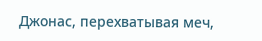Джонас, перехватывая меч,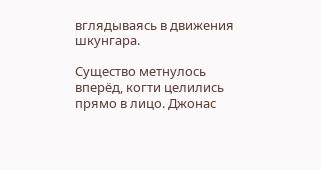вглядываясь в движения шкунгара.

Существо метнулось вперёд, когти целились прямо в лицо. Джонас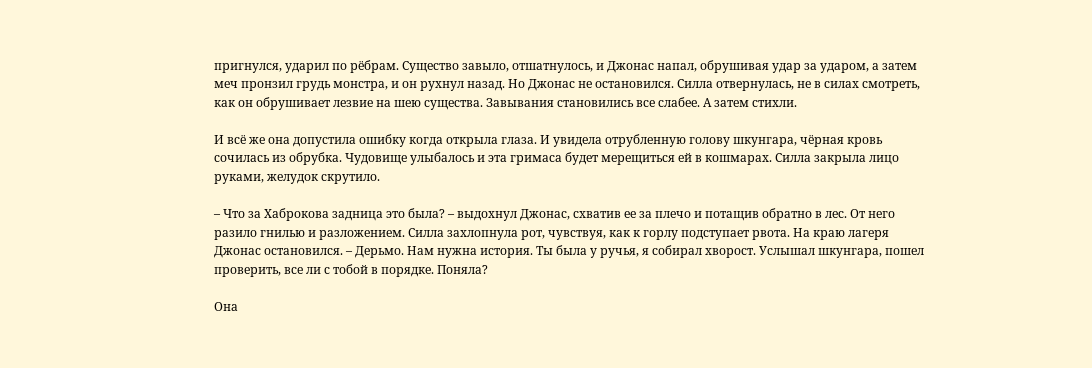пригнулся, ударил по рёбрам. Существо завыло, отшатнулось, и Джонас напал, обрушивая удар за ударом, а затем меч пронзил грудь монстра, и он рухнул назад. Но Джонас не остановился. Силла отвернулась, не в силах смотреть, как он обрушивает лезвие на шею существа. Завывания становились все слабее. А затем стихли.

И всё же она допустила ошибку когда открыла глаза. И увидела отрубленную голову шкунгара, чёрная кровь сочилась из обрубка. Чудовище улыбалось и эта гримаса будет мерещиться ей в кошмарах. Силла закрыла лицо руками, желудок скрутило.

– Что за Хаброкова задница это была? – выдохнул Джонас, схватив ее за плечо и потащив обратно в лес. От него разило гнилью и разложением. Силла захлопнула рот, чувствуя, как к горлу подступает рвота. На краю лагеря Джонас остановился. – Дерьмо. Нам нужна история. Ты была у ручья, я собирал хворост. Услышал шкунгара, пошел проверить, все ли с тобой в порядке. Поняла?

Она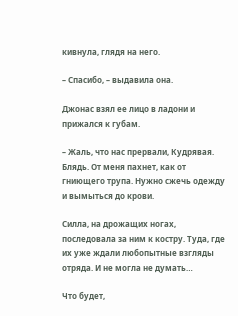кивнула, глядя на него.

– Спасибо, – выдавила она.

Джонас взял ее лицо в ладони и прижался к губам.

– Жаль, что нас прервали, Кудрявая. Блядь. От меня пахнет, как от гниющего трупа. Нужно сжечь одежду и вымыться до крови.

Силла, на дрожащих ногах, последовала за ним к костру. Туда, где их уже ждали любопытные взгляды отряда. И не могла не думать…

Что будет,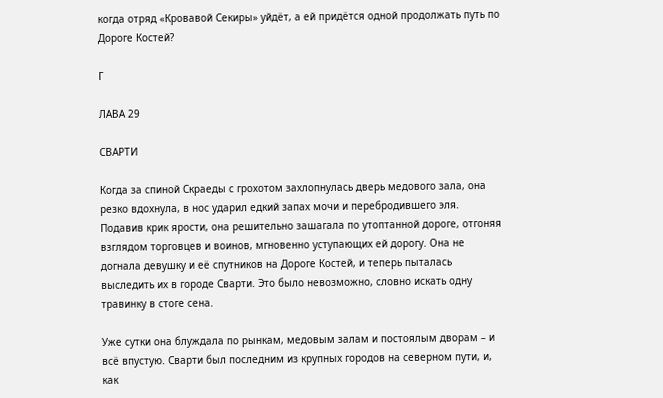когда отряд «Кровавой Секиры» уйдёт, а ей придётся одной продолжать путь по Дороге Костей?

Г

ЛАВА 29

СВАРТИ

Когда за спиной Скраеды с грохотом захлопнулась дверь медового зала, она резко вдохнула, в нос ударил едкий запах мочи и перебродившего эля. Подавив крик ярости, она решительно зашагала по утоптанной дороге, отгоняя взглядом торговцев и воинов, мгновенно уступающих ей дорогу. Она не догнала девушку и её спутников на Дороге Костей, и теперь пыталась выследить их в городе Сварти. Это было невозможно, словно искать одну травинку в стоге сена.

Уже сутки она блуждала по рынкам, медовым залам и постоялым дворам – и всё впустую. Сварти был последним из крупных городов на северном пути, и, как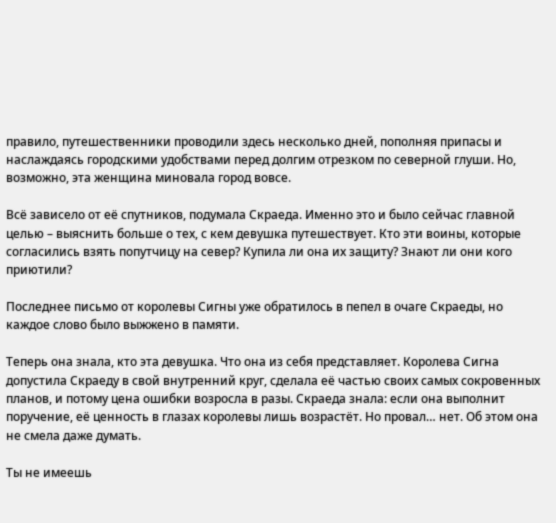правило, путешественники проводили здесь несколько дней, пополняя припасы и наслаждаясь городскими удобствами перед долгим отрезком по северной глуши. Но, возможно, эта женщина миновала город вовсе.

Всё зависело от её спутников, подумала Скраеда. Именно это и было сейчас главной целью – выяснить больше о тех, с кем девушка путешествует. Кто эти воины, которые согласились взять попутчицу на север? Купила ли она их защиту? Знают ли они кого приютили?

Последнее письмо от королевы Сигны уже обратилось в пепел в очаге Скраеды, но каждое слово было выжжено в памяти.

Теперь она знала, кто эта девушка. Что она из себя представляет. Королева Сигна допустила Скраеду в свой внутренний круг, сделала её частью своих самых сокровенных планов, и потому цена ошибки возросла в разы. Скраеда знала: если она выполнит поручение, её ценность в глазах королевы лишь возрастёт. Но провал… нет. Об этом она не смела даже думать.

Ты не имеешь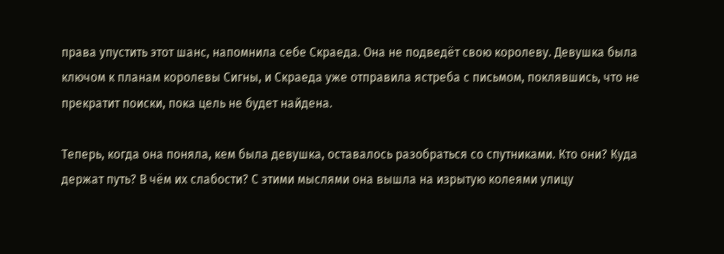права упустить этот шанс, напомнила себе Скраеда. Она не подведёт свою королеву. Девушка была ключом к планам королевы Сигны, и Скраеда уже отправила ястреба с письмом, поклявшись, что не прекратит поиски, пока цель не будет найдена.

Теперь, когда она поняла, кем была девушка, оставалось разобраться со спутниками. Кто они? Куда держат путь? В чём их слабости? С этими мыслями она вышла на изрытую колеями улицу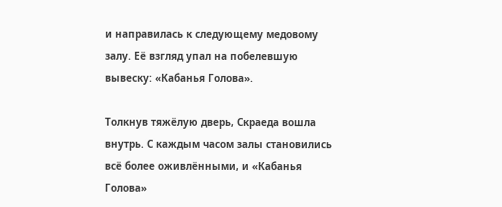и направилась к следующему медовому залу. Её взгляд упал на побелевшую вывеску: «Кабанья Голова».

Толкнув тяжёлую дверь, Скраеда вошла внутрь. С каждым часом залы становились всё более оживлёнными, и «Кабанья Голова»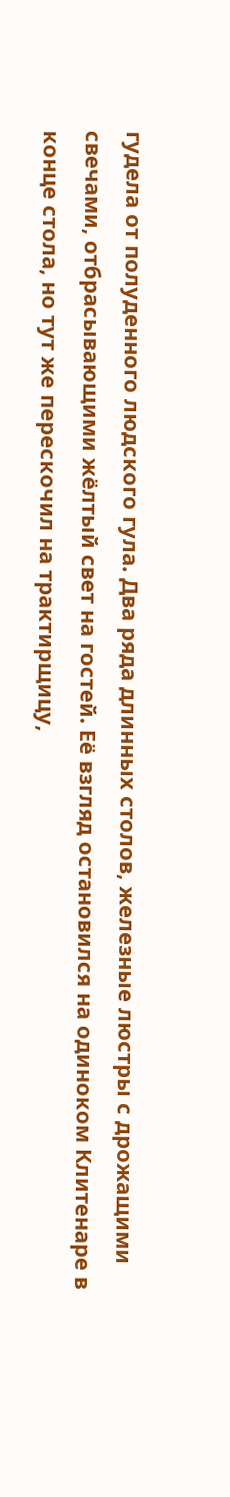гудела от полуденного людского гула. Два ряда длинных столов, железные люстры с дрожащими свечами, отбрасывающими жёлтый свет на гостей. Её взгляд остановился на одиноком Клитенаре в конце стола, но тут же перескочил на трактирщицу,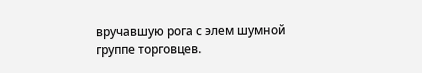вручавшую рога с элем шумной группе торговцев.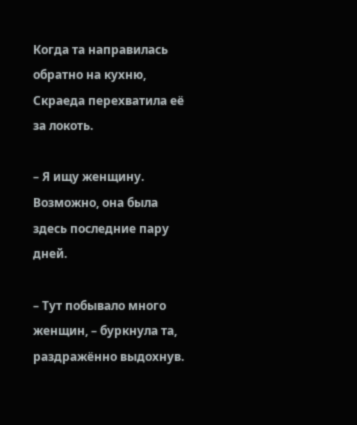Когда та направилась обратно на кухню, Скраеда перехватила её за локоть.

– Я ищу женщину. Возможно, она была здесь последние пару дней.

– Тут побывало много женщин, – буркнула та, раздражённо выдохнув.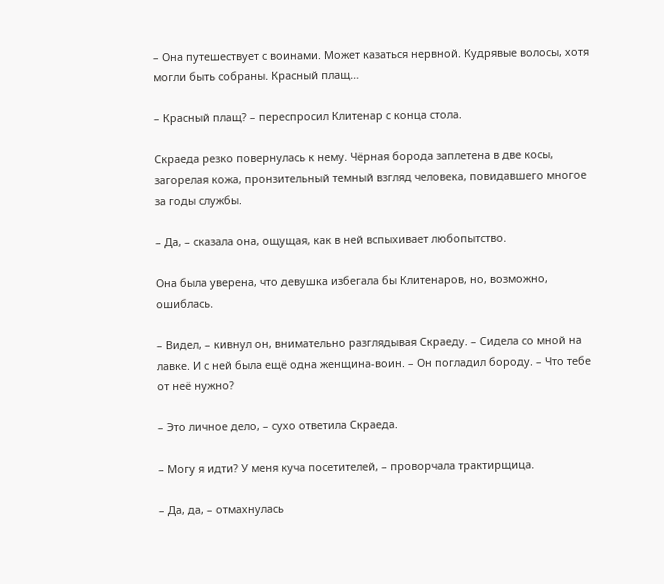– Она путешествует с воинами. Может казаться нервной. Кудрявые волосы, хотя могли быть собраны. Красный плащ…

– Красный плащ? – переспросил Клитенар с конца стола.

Скраеда резко повернулась к нему. Чёрная борода заплетена в две косы, загорелая кожа, пронзительный темный взгляд человека, повидавшего многое за годы службы.

– Да, – сказала она, ощущая, как в ней вспыхивает любопытство.

Она была уверена, что девушка избегала бы Клитенаров, но, возможно, ошиблась.

– Видел, – кивнул он, внимательно разглядывая Скраеду. – Сидела со мной на лавке. И с ней была ещё одна женщина-воин. – Он погладил бороду. – Что тебе от неё нужно?

– Это личное дело, – сухо ответила Скраеда.

– Могу я идти? У меня куча посетителей, – проворчала трактирщица.

– Да, да, – отмахнулась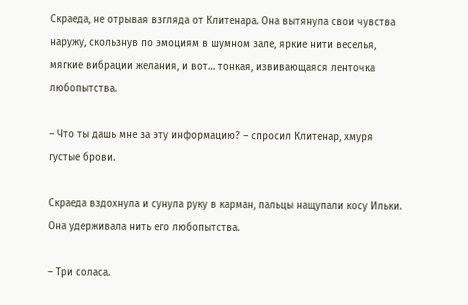Скраеда, не отрывая взгляда от Клитенара. Она вытянула свои чувства наружу, скользнув по эмоциям в шумном зале, яркие нити веселья, мягкие вибрации желания, и вот… тонкая, извивающаяся ленточка любопытства.

– Что ты дашь мне за эту информацию? – спросил Клитенар, хмуря густые брови.

Скраеда вздохнула и сунула руку в карман, пальцы нащупали косу Ильки. Она удерживала нить его любопытства.

– Три соласа.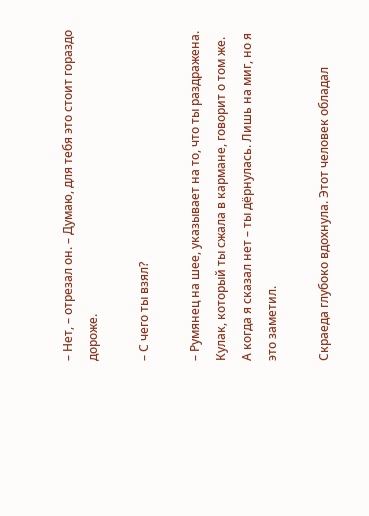– Нет, – отрезал он. – Думаю, для тебя это стоит гораздо дороже.

– С чего ты взял?

– Румянец на шее, указывает на то, что ты раздражена. Кулак, который ты сжала в кармане, говорит о том же. А когда я сказал нет – ты дёрнулась. Лишь на миг, но я это заметил.

Скраеда глубоко вдохнула. Этот человек обладал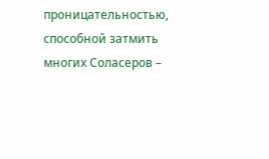проницательностью, способной затмить многих Соласеров –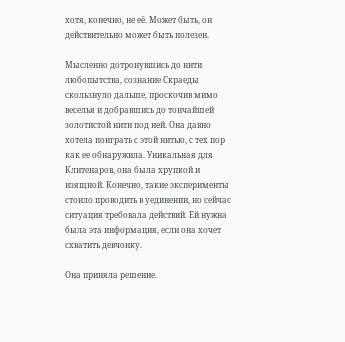хотя, конечно, не её. Может быть, он действительно может быть полезен.

Мысленно дотронувшись до нити любопытства, сознание Скраеды скользнуло дальше, проскочив мимо веселья и добравшись до тончайшей золотистой нити под ней. Она давно хотела поиграть с этой нитью, с тех пор как ее обнаружила. Уникальная для Клитенаров, она была хрупкой и изящной. Конечно, такие эксперименты стоило проводить в уединении, но сейчас ситуация требовала действий. Ей нужна была эта информация, если она хочет схватить девчонку.

Она приняла решение.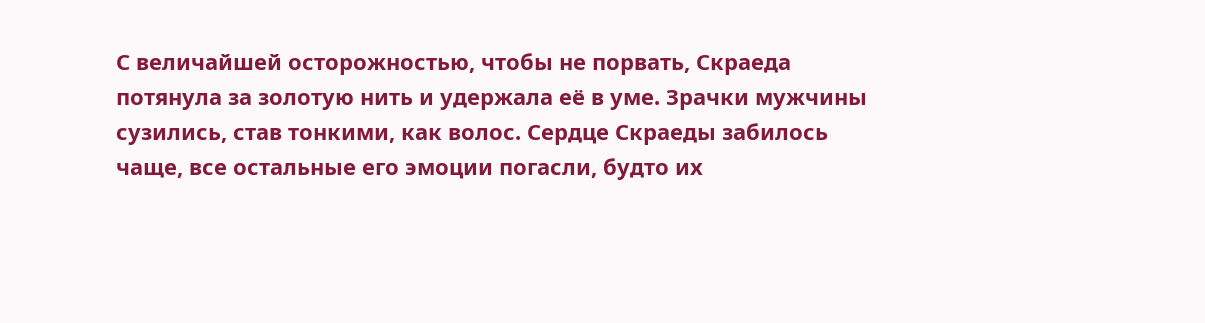С величайшей осторожностью, чтобы не порвать, Скраеда потянула за золотую нить и удержала её в уме. Зрачки мужчины сузились, став тонкими, как волос. Сердце Скраеды забилось чаще, все остальные его эмоции погасли, будто их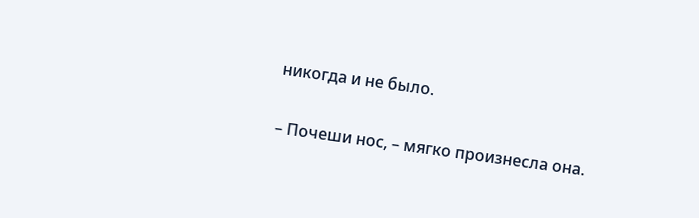никогда и не было.

– Почеши нос, – мягко произнесла она.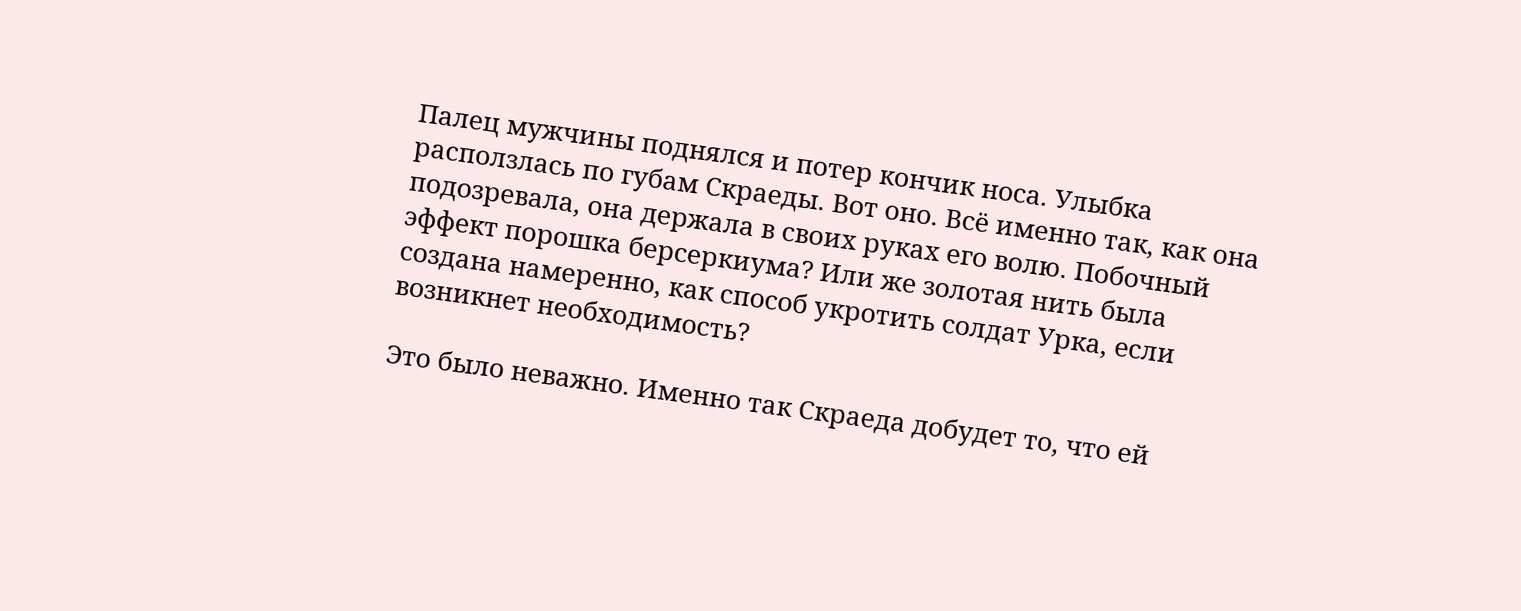Палец мужчины поднялся и потер кончик носа. Улыбка расползлась по губам Скраеды. Вот оно. Всё именно так, как она подозревала, она держала в своих руках его волю. Побочный эффект порошка берсеркиума? Или же золотая нить была создана намеренно, как способ укротить солдат Урка, если возникнет необходимость?

Это было неважно. Именно так Скраеда добудет то, что ей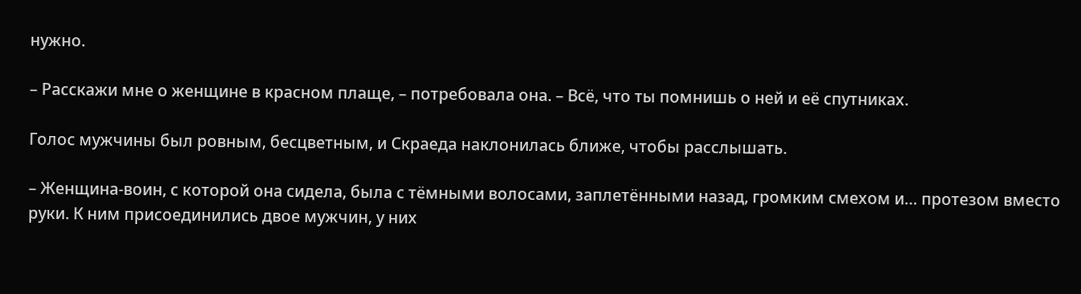нужно.

– Расскажи мне о женщине в красном плаще, – потребовала она. – Всё, что ты помнишь о ней и её спутниках.

Голос мужчины был ровным, бесцветным, и Скраеда наклонилась ближе, чтобы расслышать.

– Женщина-воин, с которой она сидела, была с тёмными волосами, заплетёнными назад, громким смехом и… протезом вместо руки. К ним присоединились двое мужчин, у них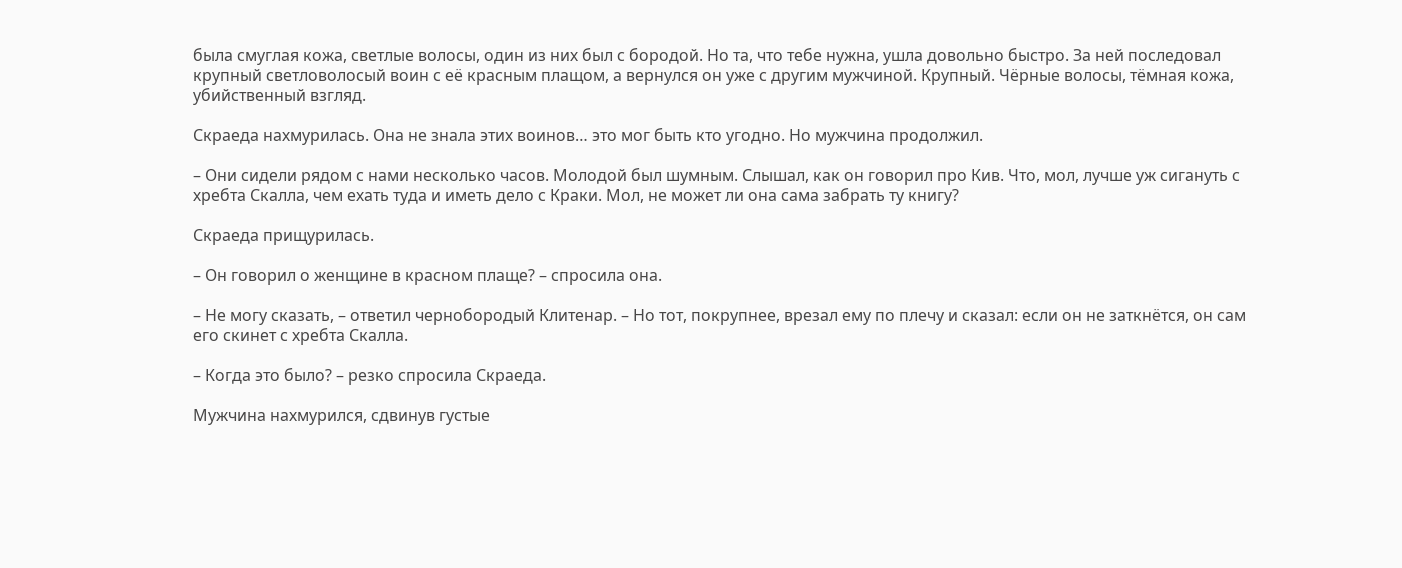была смуглая кожа, светлые волосы, один из них был с бородой. Но та, что тебе нужна, ушла довольно быстро. За ней последовал крупный светловолосый воин с её красным плащом, а вернулся он уже с другим мужчиной. Крупный. Чёрные волосы, тёмная кожа, убийственный взгляд.

Скраеда нахмурилась. Она не знала этих воинов… это мог быть кто угодно. Но мужчина продолжил.

– Они сидели рядом с нами несколько часов. Молодой был шумным. Слышал, как он говорил про Кив. Что, мол, лучше уж сигануть с хребта Скалла, чем ехать туда и иметь дело с Краки. Мол, не может ли она сама забрать ту книгу?

Скраеда прищурилась.

– Он говорил о женщине в красном плаще? – спросила она.

– Не могу сказать, – ответил чернобородый Клитенар. – Но тот, покрупнее, врезал ему по плечу и сказал: если он не заткнётся, он сам его скинет с хребта Скалла.

– Когда это было? – резко спросила Скраеда.

Мужчина нахмурился, сдвинув густые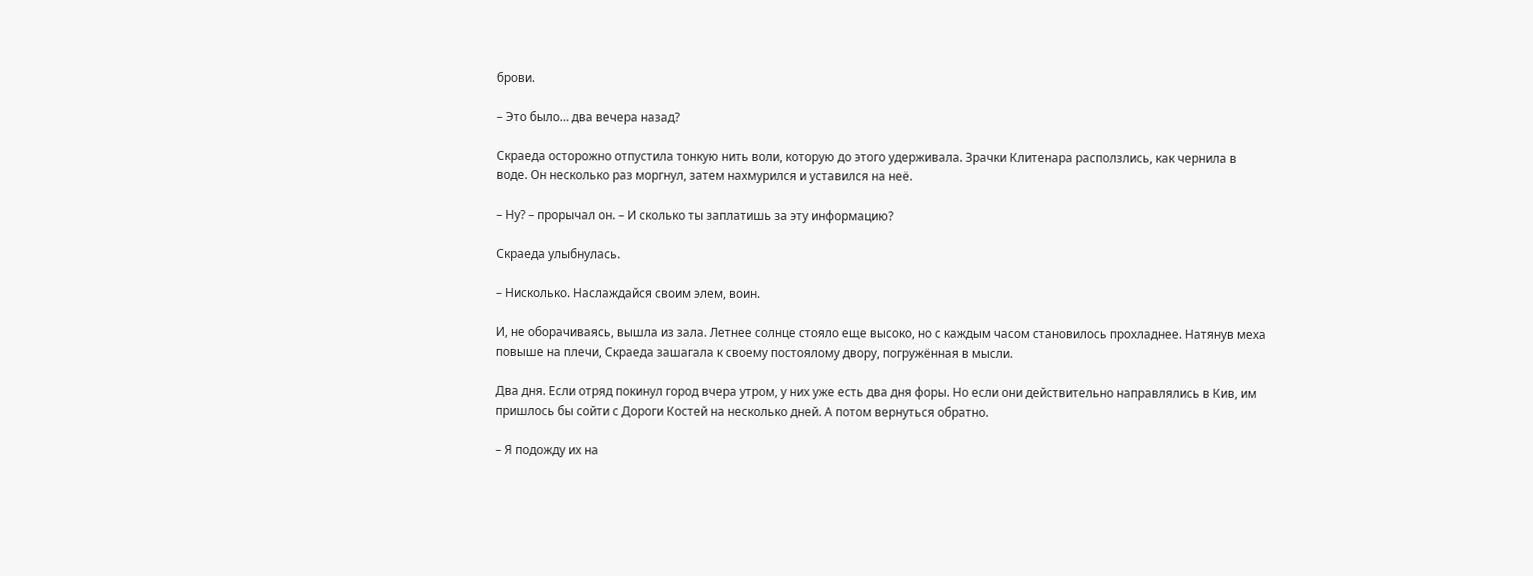брови.

– Это было… два вечера назад?

Скраеда осторожно отпустила тонкую нить воли, которую до этого удерживала. Зрачки Клитенара расползлись, как чернила в воде. Он несколько раз моргнул, затем нахмурился и уставился на неё.

– Ну? – прорычал он. – И сколько ты заплатишь за эту информацию?

Скраеда улыбнулась.

– Нисколько. Наслаждайся своим элем, воин.

И, не оборачиваясь, вышла из зала. Летнее солнце стояло еще высоко, но с каждым часом становилось прохладнее. Натянув меха повыше на плечи, Скраеда зашагала к своему постоялому двору, погружённая в мысли.

Два дня. Если отряд покинул город вчера утром, у них уже есть два дня форы. Но если они действительно направлялись в Кив, им пришлось бы сойти с Дороги Костей на несколько дней. А потом вернуться обратно.

– Я подожду их на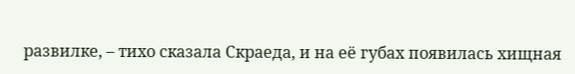развилке, – тихо сказала Скраеда, и на её губах появилась хищная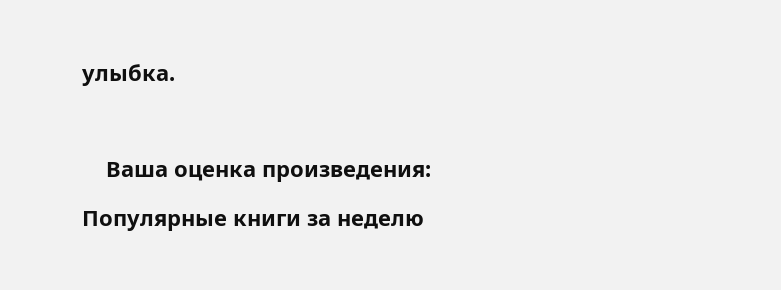улыбка.



    Ваша оценка произведения:

Популярные книги за неделю